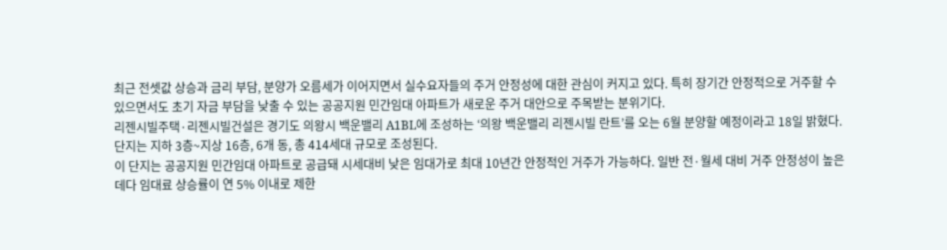최근 전셋값 상승과 금리 부담, 분양가 오름세가 이어지면서 실수요자들의 주거 안정성에 대한 관심이 커지고 있다. 특히 장기간 안정적으로 거주할 수 있으면서도 초기 자금 부담을 낮출 수 있는 공공지원 민간임대 아파트가 새로운 주거 대안으로 주목받는 분위기다.
리젠시빌주택·리젠시빌건설은 경기도 의왕시 백운밸리 A1BL에 조성하는 ‘의왕 백운밸리 리젠시빌 란트’를 오는 6월 분양할 예정이라고 18일 밝혔다.
단지는 지하 3층~지상 16층, 6개 동, 총 414세대 규모로 조성된다.
이 단지는 공공지원 민간임대 아파트로 공급돼 시세대비 낮은 임대가로 최대 10년간 안정적인 거주가 가능하다. 일반 전·월세 대비 거주 안정성이 높은 데다 임대료 상승률이 연 5% 이내로 제한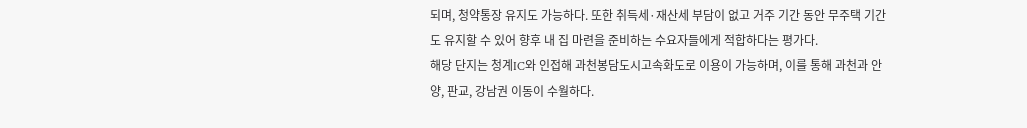되며, 청약통장 유지도 가능하다. 또한 취득세·재산세 부담이 없고 거주 기간 동안 무주택 기간도 유지할 수 있어 향후 내 집 마련을 준비하는 수요자들에게 적합하다는 평가다.
해당 단지는 청계IC와 인접해 과천봉담도시고속화도로 이용이 가능하며, 이를 통해 과천과 안양, 판교, 강남권 이동이 수월하다.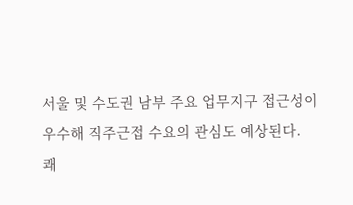서울 및 수도권 남부 주요 업무지구 접근성이 우수해 직주근접 수요의 관심도 예상된다.
쾌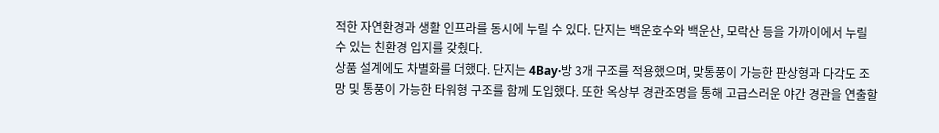적한 자연환경과 생활 인프라를 동시에 누릴 수 있다. 단지는 백운호수와 백운산, 모락산 등을 가까이에서 누릴 수 있는 친환경 입지를 갖췄다.
상품 설계에도 차별화를 더했다. 단지는 4Bay·방 3개 구조를 적용했으며, 맞통풍이 가능한 판상형과 다각도 조망 및 통풍이 가능한 타워형 구조를 함께 도입했다. 또한 옥상부 경관조명을 통해 고급스러운 야간 경관을 연출할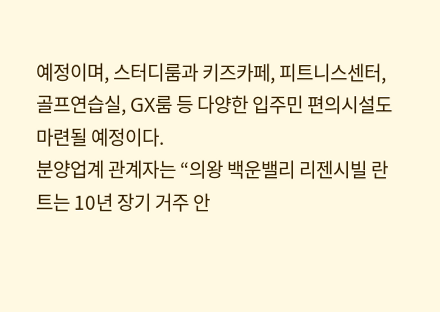예정이며, 스터디룸과 키즈카페, 피트니스센터, 골프연습실, GX룸 등 다양한 입주민 편의시설도 마련될 예정이다.
분양업계 관계자는 “의왕 백운밸리 리젠시빌 란트는 10년 장기 거주 안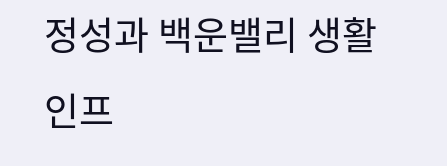정성과 백운밸리 생활 인프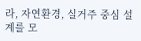라, 자연환경, 실거주 중심 설계를 모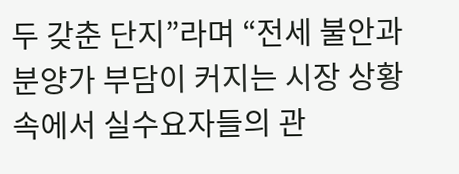두 갖춘 단지”라며 “전세 불안과 분양가 부담이 커지는 시장 상황 속에서 실수요자들의 관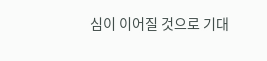심이 이어질 것으로 기대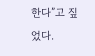한다”고 짚었다.